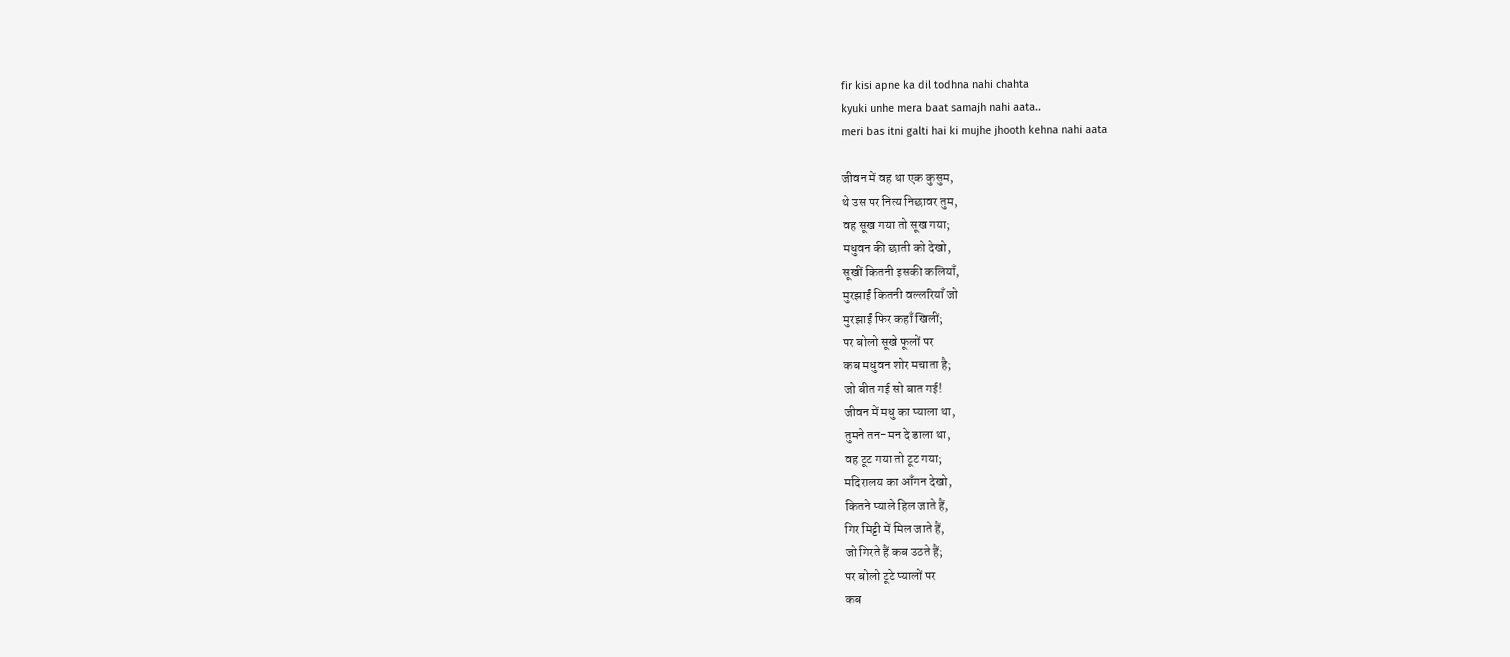fir kisi apne ka dil todhna nahi chahta
kyuki unhe mera baat samajh nahi aata..
meri bas itni galti hai ki mujhe jhooth kehna nahi aata

जीवन में वह था एक कुसुम,
थे उस पर नित्य निछावर तुम,
वह सूख गया तो सूख गया;
मधुवन की छाती को देखो,
सूखीं कितनी इसकी कलियाँ,
मुरझाईं कितनी वल्लरियाँ जो
मुरझाईं फिर कहाँ खिलीं;
पर बोलो सूखे फूलों पर
कब मधुवन शोर मचाता है;
जो बीत गई सो बात गई!
जीवन में मधु का प्याला था,
तुमने तन-मन दे डाला था,
वह टूट गया तो टूट गया;
मदिरालय का आँगन देखो,
कितने प्याले हिल जाते हैं,
गिर मिट्टी में मिल जाते हैं,
जो गिरते हैं कब उठते हैं;
पर बोलो टूटे प्यालों पर
कब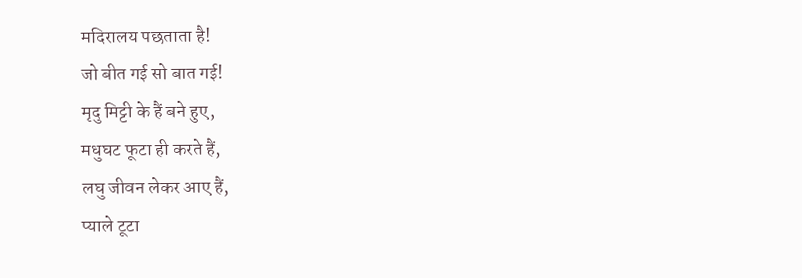मदिरालय पछताता है!
जो बीत गई सो बात गई!
मृदु मिट्टी के हैं बने हुए,
मधुघट फूटा ही करते हैं,
लघु जीवन लेकर आए हैं,
प्याले टूटा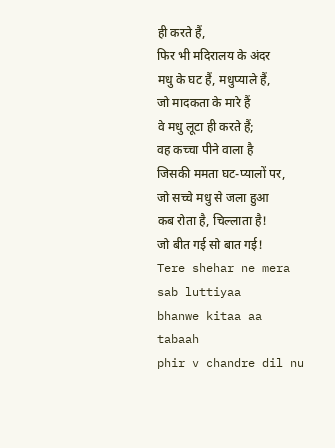ही करते हैं,
फिर भी मदिरालय के अंदर
मधु के घट हैं, मधुप्याले हैं,
जो मादकता के मारे हैं
वे मधु लूटा ही करते हैं;
वह कच्चा पीने वाला है
जिसकी ममता घट-प्यालों पर,
जो सच्चे मधु से जला हुआ
कब रोता है, चिल्लाता है!
जो बीत गई सो बात गई!
Tere shehar ne mera sab luttiyaa
bhanwe kitaa aa tabaah
phir v chandre dil nu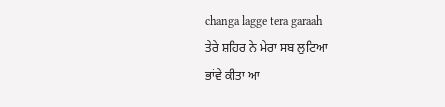changa lagge tera garaah
ਤੇਰੇ ਸ਼ਹਿਰ ਨੇ ਮੇਰਾ ਸਬ ਲੁਟਿਆ
ਭਾਂਵੇ ਕੀਤਾ ਆ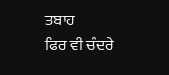ਤਬਾਹ
ਫਿਰ ਵੀ ਚੰਦਰੇ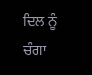ਦਿਲ ਨੂੰ ਚੰਗਾ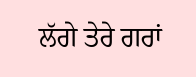ਲੱਗੇ ਤੇਰੇ ਗਰਾਂ